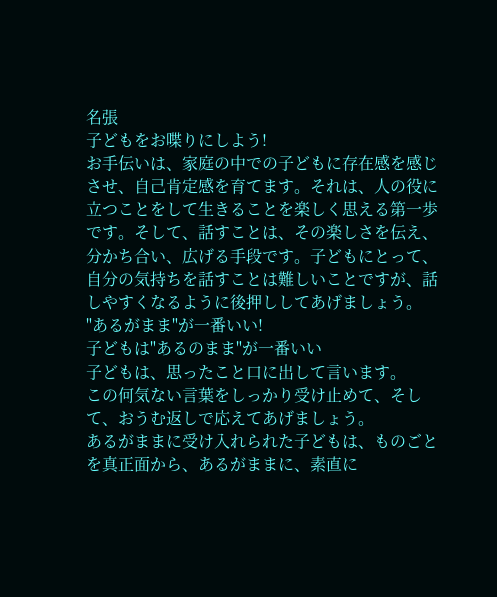名張
子どもをお喋りにしよう!
お手伝いは、家庭の中での子どもに存在感を感じさせ、自己肯定感を育てます。それは、人の役に立つことをして生きることを楽しく思える第一歩です。そして、話すことは、その楽しさを伝え、分かち合い、広げる手段です。子どもにとって、自分の気持ちを話すことは難しいことですが、話しやすくなるように後押ししてあげましょう。
"あるがまま"が一番いい!
子どもは"あるのまま"が一番いい
子どもは、思ったこと口に出して言います。
この何気ない言葉をしっかり受け止めて、そして、おうむ返しで応えてあげましょう。
あるがままに受け入れられた子どもは、ものごとを真正面から、あるがままに、素直に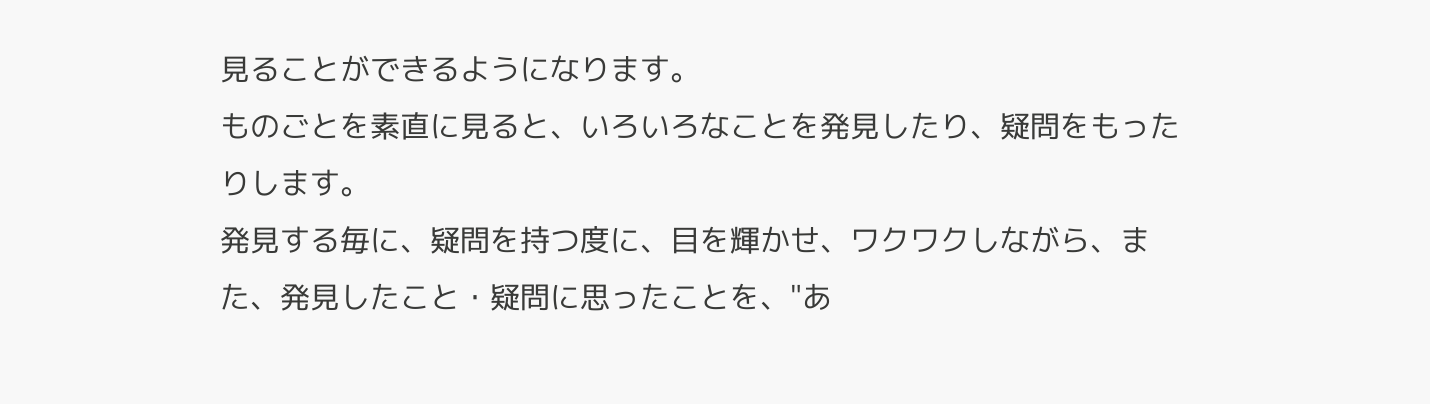見ることができるようになります。
ものごとを素直に見ると、いろいろなことを発見したり、疑問をもったりします。
発見する毎に、疑問を持つ度に、目を輝かせ、ワクワクしながら、また、発見したこと・疑問に思ったことを、"あ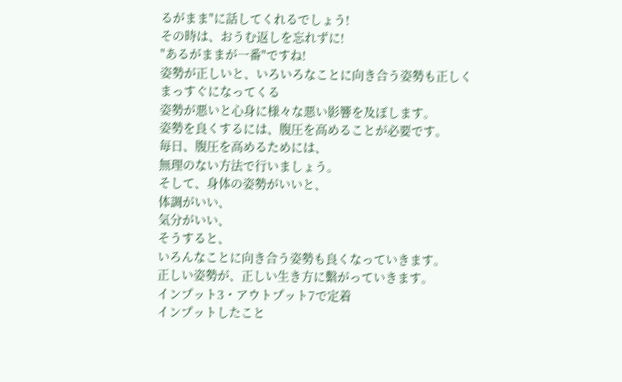るがまま"に話してくれるでしょう!
その時は、おうむ返しを忘れずに!
"あるがままが一番"ですね!
姿勢が正しいと、いろいろなことに向き合う姿勢も正しくまっすぐになってくる
姿勢が悪いと心身に様々な悪い影響を及ぼします。
姿勢を良くするには、腹圧を高めることが必要です。
毎日、腹圧を高めるためには、
無理のない方法で行いましょう。
そして、身体の姿勢がいいと、
体調がいい、
気分がいい、
そうすると、
いろんなことに向き合う姿勢も良くなっていきます。
正しい姿勢が、正しい生き方に繫がっていきます。
インプット3・アウトプット7で定着
インプットしたこと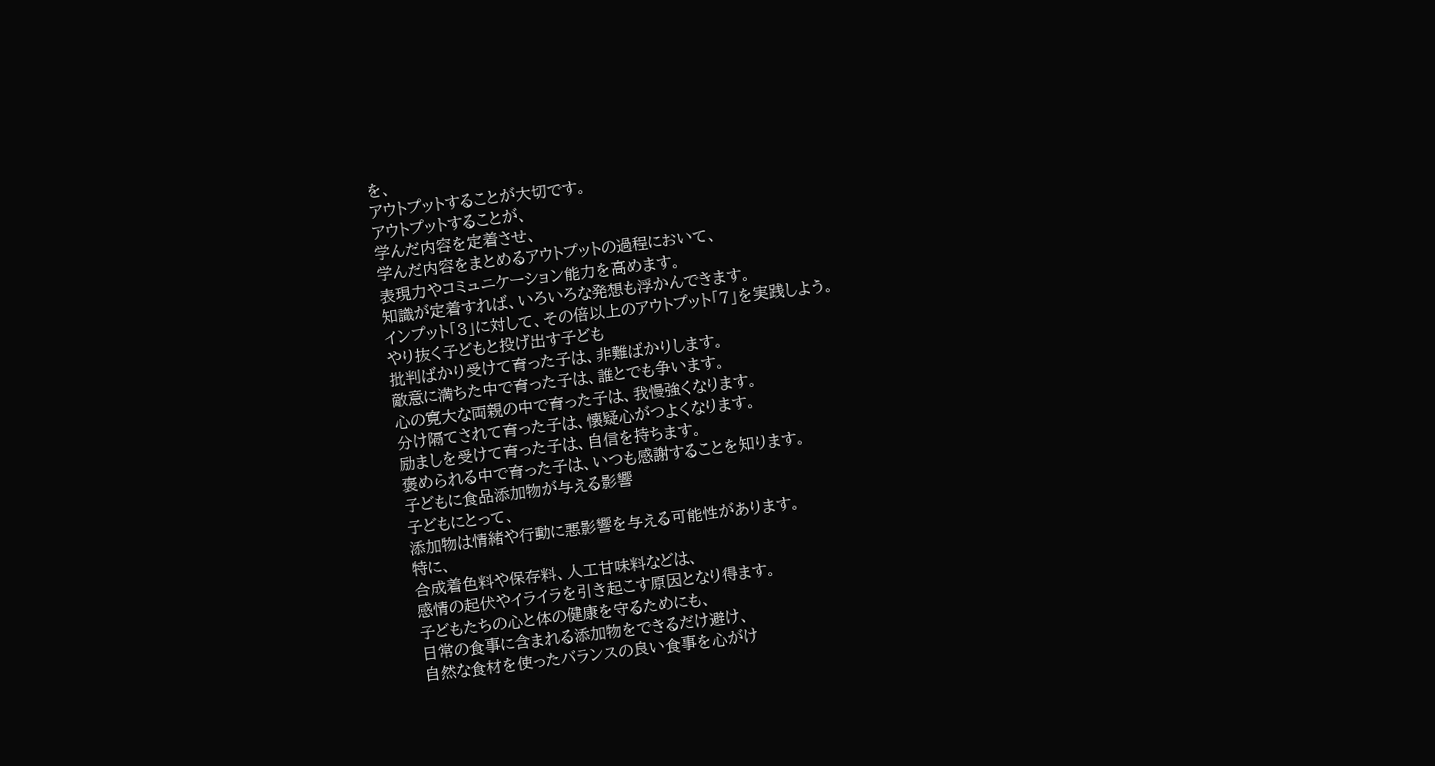を、
アウトプットすることが大切です。
アウトプットすることが、
学んだ内容を定着させ、
学んだ内容をまとめるアウトプットの過程において、
表現力やコミュニケーション能力を高めます。
知識が定着すれば、いろいろな発想も浮かんできます。
インプット「3」に対して、その倍以上のアウトプット「7」を実践しよう。
やり抜く子どもと投げ出す子ども
批判ばかり受けて育った子は、非難ばかりします。
敵意に満ちた中で育った子は、誰とでも争います。
心の寛大な両親の中で育った子は、我慢強くなります。
分け隔てされて育った子は、懐疑心がつよくなります。
励ましを受けて育った子は、自信を持ちます。
褒められる中で育った子は、いつも感謝することを知ります。
子どもに食品添加物が与える影響
子どもにとって、
添加物は情緒や行動に悪影響を与える可能性があります。
特に、
合成着色料や保存料、人工甘味料などは、
感情の起伏やイライラを引き起こす原因となり得ます。
子どもたちの心と体の健康を守るためにも、
日常の食事に含まれる添加物をできるだけ避け、
自然な食材を使ったバランスの良い食事を心がけ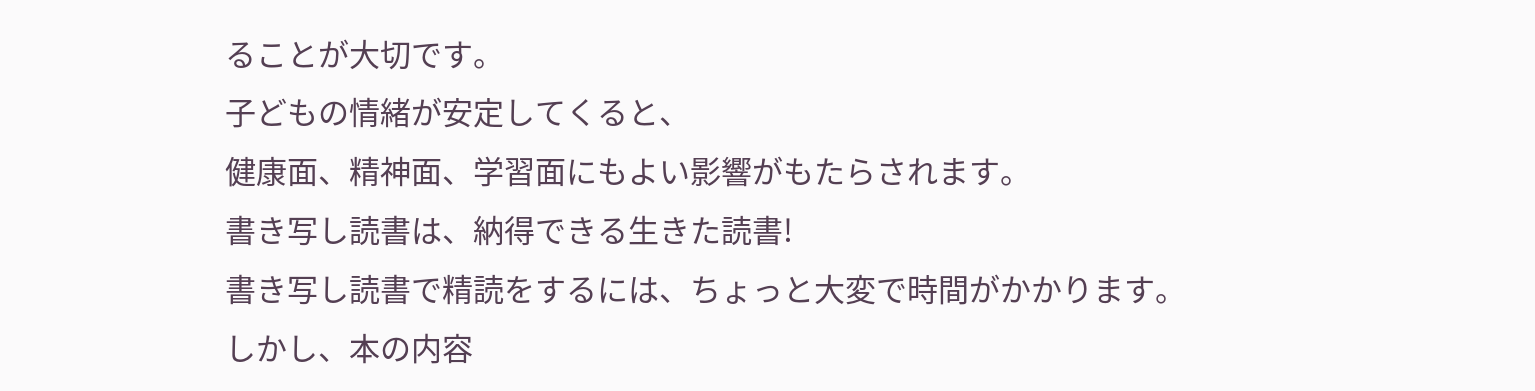ることが大切です。
子どもの情緒が安定してくると、
健康面、精神面、学習面にもよい影響がもたらされます。
書き写し読書は、納得できる生きた読書!
書き写し読書で精読をするには、ちょっと大変で時間がかかります。
しかし、本の内容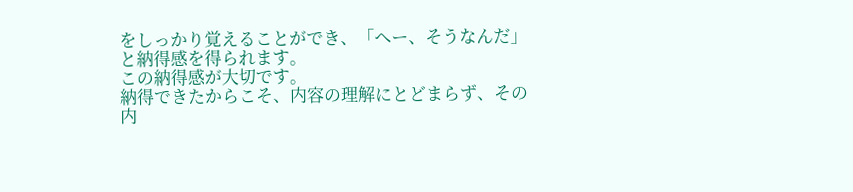をしっかり覚えることができ、「へー、そうなんだ」と納得感を得られます。
この納得感が大切です。
納得できたからこそ、内容の理解にとどまらず、その内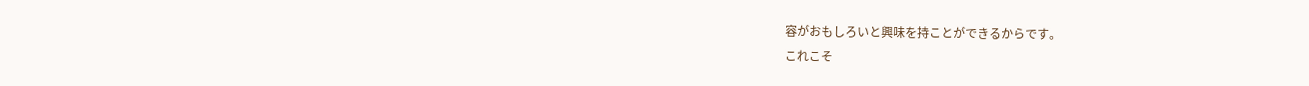容がおもしろいと興味を持ことができるからです。
これこそ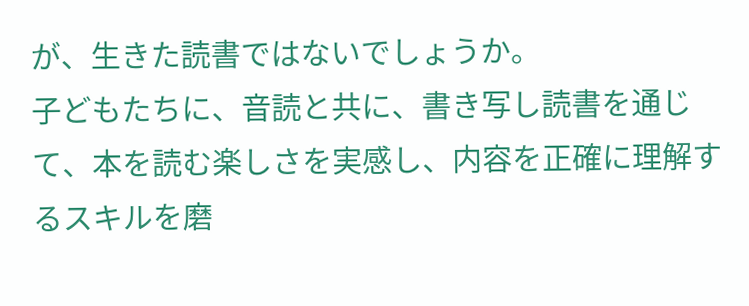が、生きた読書ではないでしょうか。
子どもたちに、音読と共に、書き写し読書を通じて、本を読む楽しさを実感し、内容を正確に理解するスキルを磨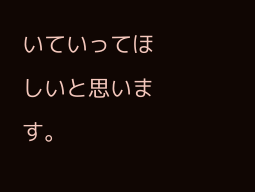いていってほしいと思います。